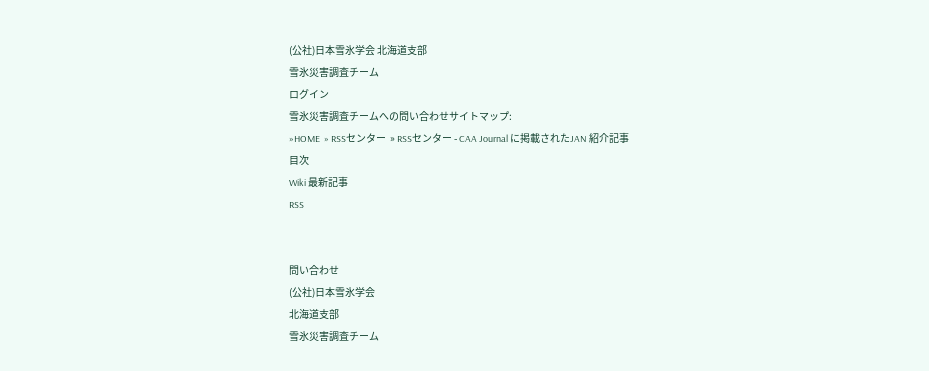(公社)日本雪氷学会 北海道支部
雪氷災害調査チーム
ログイン
雪氷災害調査チームへの問い合わせサイトマップ:
»HOME  » RSSセンター  » RSSセンター - CAA Journal に掲載されたJAN 紹介記事
目次
Wiki 最新記事
RSS


問い合わせ
(公社)日本雪氷学会
北海道支部
雪氷災害調査チーム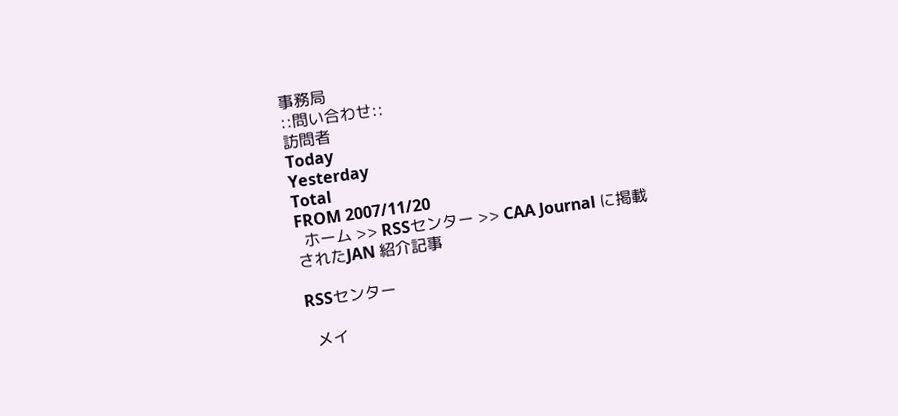事務局
::問い合わせ::
訪問者
Today
Yesterday
Total
FROM 2007/11/20
  ホーム >> RSSセンター >> CAA Journal に掲載されたJAN 紹介記事

RSSセンター

  メイ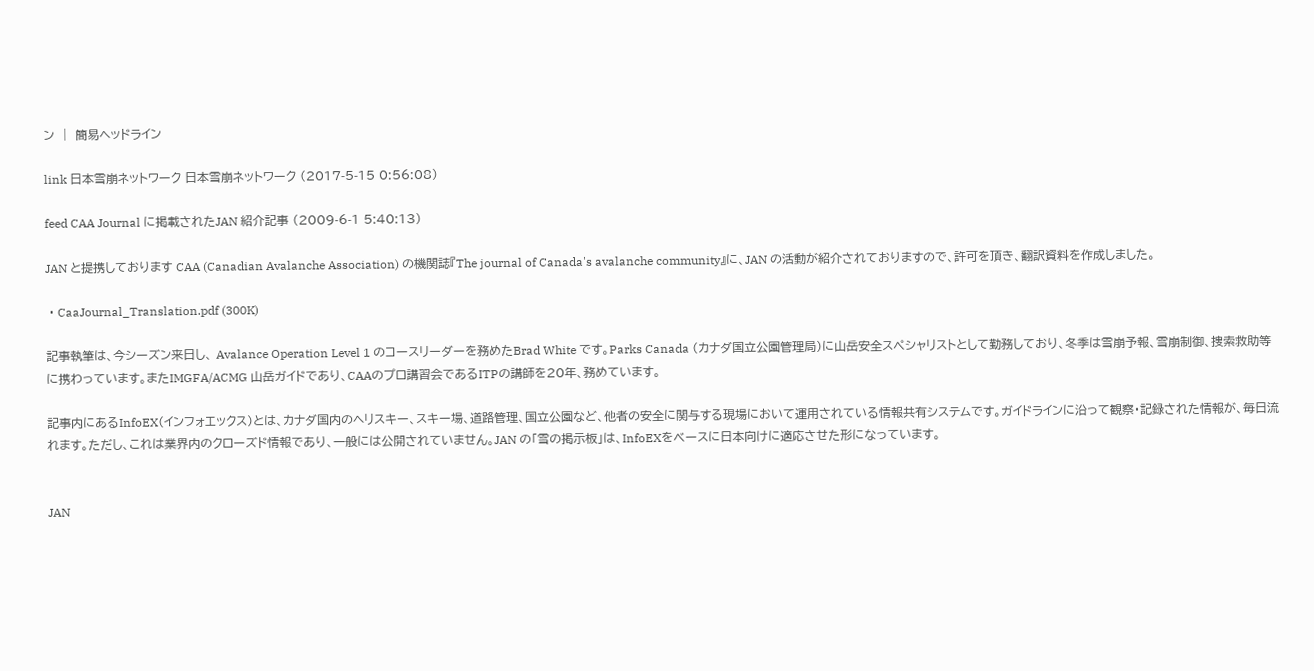ン  |  簡易ヘッドライン

link 日本雪崩ネットワーク 日本雪崩ネットワーク (2017-5-15 0:56:08)

feed CAA Journal に掲載されたJAN 紹介記事 (2009-6-1 5:40:13)

JAN と提携しております CAA (Canadian Avalanche Association) の機関誌『The journal of Canada's avalanche community』に、JAN の活動が紹介されておりますので、許可を頂き、翻訳資料を作成しました。

 ・ CaaJournal_Translation.pdf (300K)

記事執筆は、今シーズン来日し、 Avalance Operation Level 1 のコースリーダーを務めたBrad White です。Parks Canada (カナダ国立公園管理局)に山岳安全スペシャリストとして勤務しており、冬季は雪崩予報、雪崩制御、捜索救助等に携わっています。またIMGFA/ACMG 山岳ガイドであり、CAAのプロ講習会であるITPの講師を20年、務めています。

記事内にあるInfoEX(インフォエックス)とは、カナダ国内のヘリスキー、スキー場、道路管理、国立公園など、他者の安全に関与する現場において運用されている情報共有システムです。ガイドラインに沿って観察・記録された情報が、毎日流れます。ただし、これは業界内のクローズド情報であり、一般には公開されていません。JAN の「雪の掲示板」は、InfoEXをベースに日本向けに適応させた形になっています。


JAN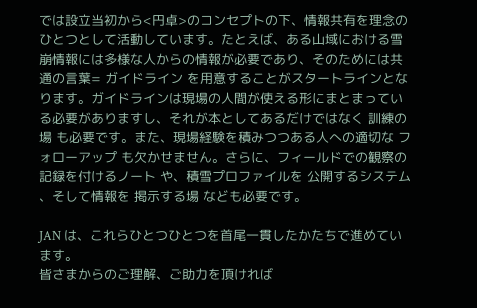では設立当初から<円卓>のコンセプトの下、情報共有を理念のひとつとして活動しています。たとえば、ある山域における雪崩情報には多様な人からの情報が必要であり、そのためには共通の言葉= ガイドライン を用意することがスタートラインとなります。ガイドラインは現場の人間が使える形にまとまっている必要がありますし、それが本としてあるだけではなく 訓練の場 も必要です。また、現場経験を積みつつある人への適切な フォローアップ も欠かせません。さらに、フィールドでの観察の 記録を付けるノート や、積雪プロファイルを 公開するシステム 、そして情報を 掲示する場 なども必要です。

JAN は、これらひとつひとつを首尾一貫したかたちで進めています。
皆さまからのご理解、ご助力を頂ければ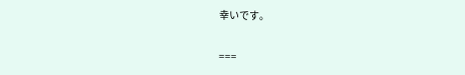幸いです。

===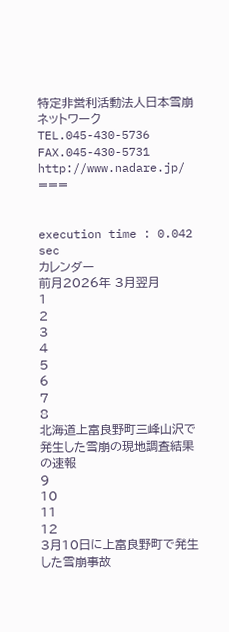特定非営利活動法人日本雪崩ネットワーク
TEL.045-430-5736 FAX.045-430-5731
http://www.nadare.jp/
===


execution time : 0.042 sec
カレンダー
前月2026年 3月翌月
1
2
3
4
5
6
7
8
北海道上富良野町三峰山沢で発生した雪崩の現地調査結果の速報
9
10
11
12
3月10日に上富良野町で発生した雪崩事故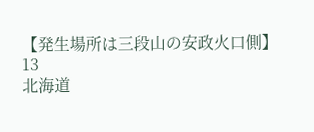【発生場所は三段山の安政火口側】
13
北海道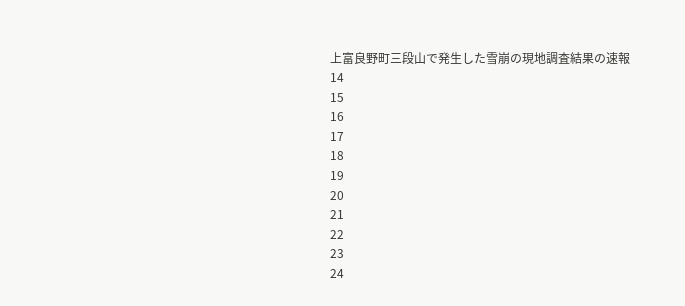上富良野町三段山で発生した雪崩の現地調査結果の速報
14
15
16
17
18
19
20
21
22
23
24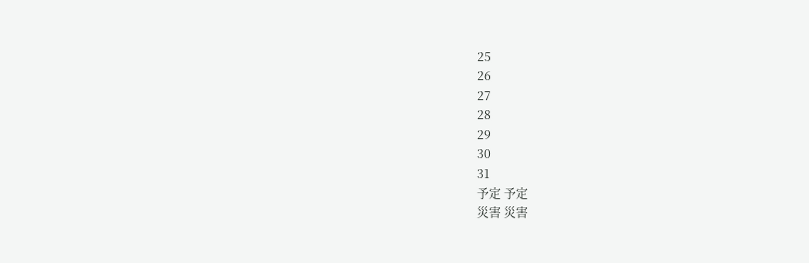25
26
27
28
29
30
31
予定 予定
災害 災害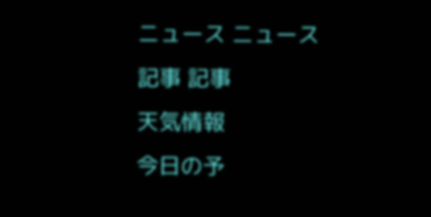ニュース ニュース
記事 記事
天気情報
今日の予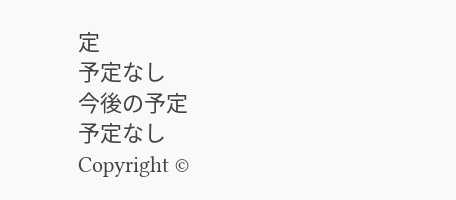定
予定なし
今後の予定
予定なし
Copyright ©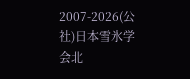2007-2026(公社)日本雪氷学会北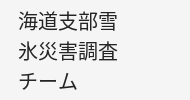海道支部雪氷災害調査チーム